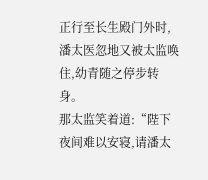正行至长生殿门外时,潘太医忽地又被太监唤住,幼青随之停步转身。
那太监笑着道:“陛下夜间难以安寝,请潘太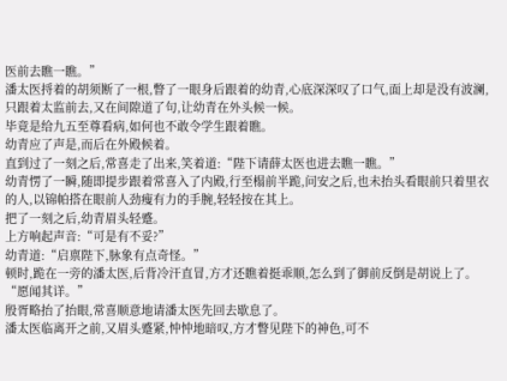医前去瞧一瞧。”
潘太医捋着的胡须断了一根,瞥了一眼身后跟着的幼青,心底深深叹了口气,面上却是没有波澜,只跟着太监前去,又在间隙道了句,让幼青在外头候一候。
毕竟是给九五至尊看病,如何也不敢令学生跟着瞧。
幼青应了声是,而后在外殿候着。
直到过了一刻之后,常喜走了出来,笑着道:“陛下请薛太医也进去瞧一瞧。”
幼青愣了一瞬,随即提步跟着常喜入了内殿,行至榻前半跪,问安之后,也未抬头看眼前只着里衣的人,以锦帕搭在眼前人劲瘦有力的手腕,轻轻按在其上。
把了一刻之后,幼青眉头轻蹙。
上方响起声音:“可是有不妥?”
幼青道:“启禀陛下,脉象有点奇怪。”
顿时,跪在一旁的潘太医,后背冷汗直冒,方才还瞧着挺乖顺,怎么到了御前反倒是胡说上了。
“愿闻其详。”
殷胥略抬了抬眼,常喜顺意地请潘太医先回去歇息了。
潘太医临离开之前,又眉头蹙紧,忡忡地暗叹,方才瞥见陛下的神色,可不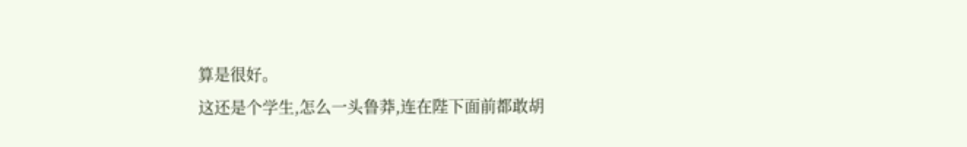算是很好。
这还是个学生,怎么一头鲁莽,连在陛下面前都敢胡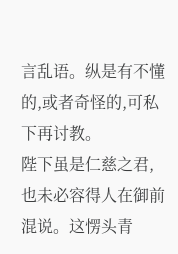言乱语。纵是有不懂的,或者奇怪的,可私下再讨教。
陛下虽是仁慈之君,也未必容得人在御前混说。这愣头青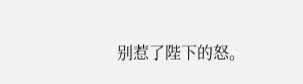别惹了陛下的怒。